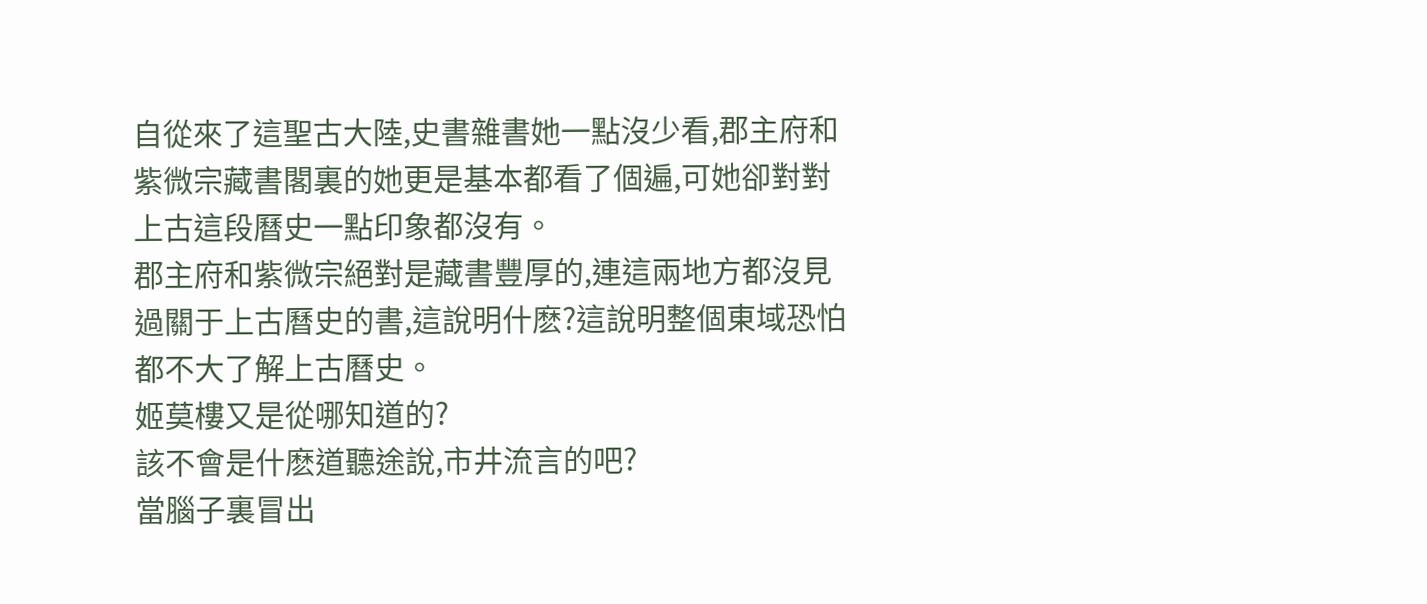自從來了這聖古大陸,史書雜書她一點沒少看,郡主府和紫微宗藏書閣裏的她更是基本都看了個遍,可她卻對對上古這段曆史一點印象都沒有。
郡主府和紫微宗絕對是藏書豐厚的,連這兩地方都沒見過關于上古曆史的書,這說明什麽?這說明整個東域恐怕都不大了解上古曆史。
姬莫樓又是從哪知道的?
該不會是什麽道聽途說,市井流言的吧?
當腦子裏冒出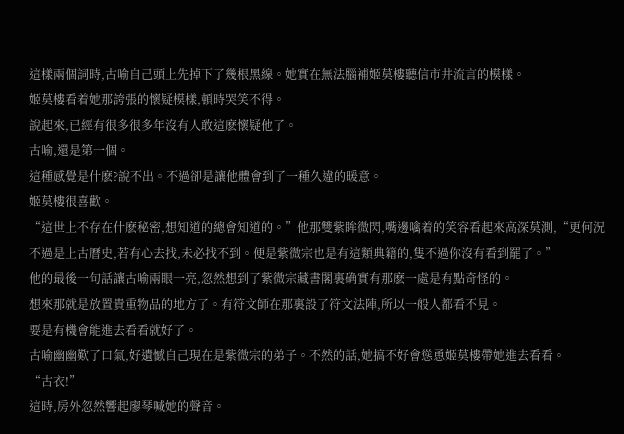這樣兩個詞時,古喻自己頭上先掉下了幾根黑線。她實在無法腦補姬莫樓聽信市井流言的模樣。
姬莫樓看着她那誇張的懷疑模樣,頓時哭笑不得。
說起來,已經有很多很多年沒有人敢這麽懷疑他了。
古喻,還是第一個。
這種感覺是什麽?說不出。不過卻是讓他體會到了一種久違的暖意。
姬莫樓很喜歡。
“這世上不存在什麽秘密,想知道的總會知道的。”他那雙紫眸微閃,嘴邊噙着的笑容看起來高深莫測,“更何況不過是上古曆史,若有心去找,未必找不到。便是紫微宗也是有這類典籍的,隻不過你沒有看到罷了。”
他的最後一句話讓古喻兩眼一亮,忽然想到了紫微宗藏書閣裏确實有那麽一處是有點奇怪的。
想來那就是放置貴重物品的地方了。有符文師在那裏設了符文法陣,所以一般人都看不見。
要是有機會能進去看看就好了。
古喻幽幽歎了口氣,好遺憾自己現在是紫微宗的弟子。不然的話,她搞不好會慫恿姬莫樓帶她進去看看。
“古衣!”
這時,房外忽然響起廖琴喊她的聲音。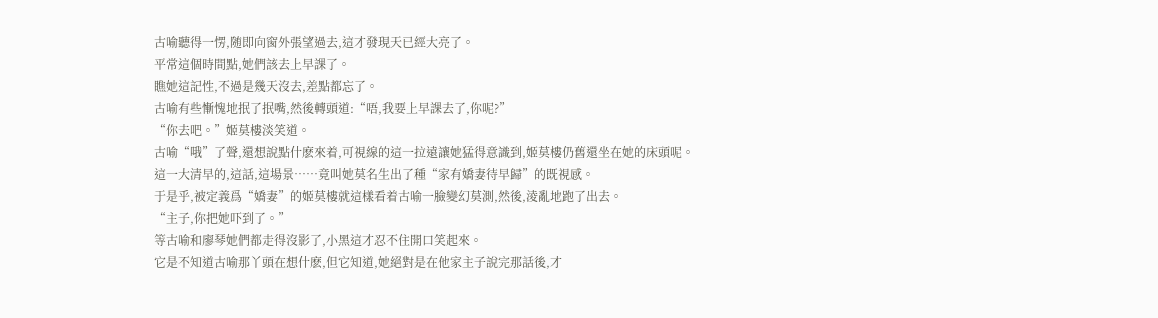古喻聽得一愣,随即向窗外張望過去,這才發現天已經大亮了。
平常這個時間點,她們該去上早課了。
瞧她這記性,不過是幾天沒去,差點都忘了。
古喻有些慚愧地抿了抿嘴,然後轉頭道:“唔,我要上早課去了,你呢?”
“你去吧。”姬莫樓淡笑道。
古喻“哦”了聲,還想說點什麽來着,可視線的這一拉遠讓她猛得意識到,姬莫樓仍舊還坐在她的床頭呢。
這一大清早的,這話,這場景……竟叫她莫名生出了種“家有嬌妻待早歸”的既視感。
于是乎,被定義爲“嬌妻”的姬莫樓就這樣看着古喻一臉變幻莫測,然後,淩亂地跑了出去。
“主子,你把她吓到了。”
等古喻和廖琴她們都走得沒影了,小黑這才忍不住開口笑起來。
它是不知道古喻那丫頭在想什麽,但它知道,她絕對是在他家主子說完那話後,才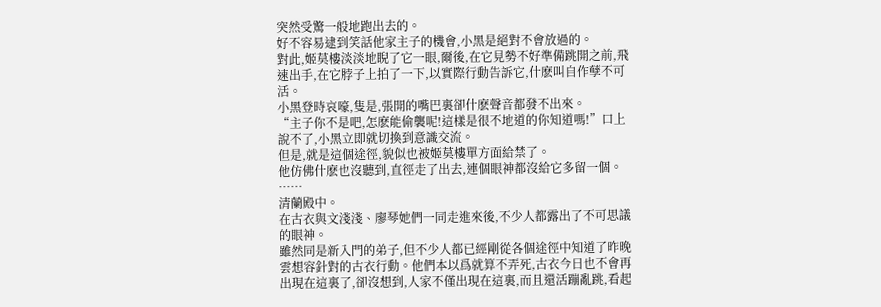突然受驚一般地跑出去的。
好不容易逮到笑話他家主子的機會,小黑是絕對不會放過的。
對此,姬莫樓淡淡地睨了它一眼,爾後,在它見勢不好準備跳開之前,飛速出手,在它脖子上拍了一下,以實際行動告訴它,什麽叫自作孽不可活。
小黑登時哀嚎,隻是,張開的嘴巴裏卻什麽聲音都發不出來。
“主子你不是吧,怎麽能偷襲呢!這樣是很不地道的你知道嗎!”口上說不了,小黑立即就切換到意識交流。
但是,就是這個途徑,貌似也被姬莫樓單方面給禁了。
他仿佛什麽也沒聽到,直徑走了出去,連個眼神都沒給它多留一個。
……
清蘭殿中。
在古衣與文淺淺、廖琴她們一同走進來後,不少人都露出了不可思議的眼神。
雖然同是新入門的弟子,但不少人都已經剛從各個途徑中知道了昨晚雲想容針對的古衣行動。他們本以爲就算不弄死,古衣今日也不會再出現在這裏了,卻沒想到,人家不僅出現在這裏,而且還活蹦亂跳,看起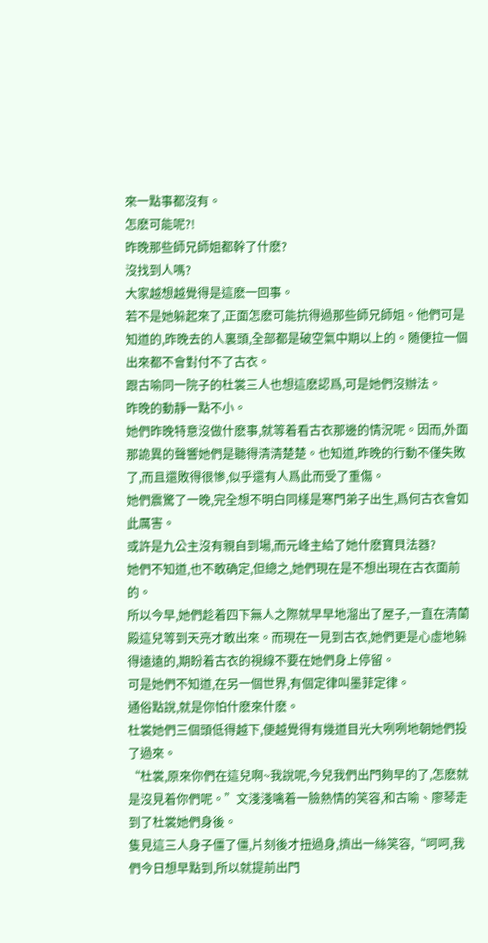來一點事都沒有。
怎麽可能呢?!
昨晚那些師兄師姐都幹了什麽?
沒找到人嗎?
大家越想越覺得是這麽一回事。
若不是她躲起來了,正面怎麽可能抗得過那些師兄師姐。他們可是知道的,昨晚去的人裏頭,全部都是破空氣中期以上的。随便拉一個出來都不會對付不了古衣。
跟古喻同一院子的杜裳三人也想這麽認爲,可是她們沒辦法。
昨晚的動靜一點不小。
她們昨晚特意沒做什麽事,就等着看古衣那邊的情況呢。因而,外面那詭異的聲響她們是聽得清清楚楚。也知道,昨晚的行動不僅失敗了,而且還敗得很慘,似乎還有人爲此而受了重傷。
她們震驚了一晚,完全想不明白同樣是寒門弟子出生,爲何古衣會如此厲害。
或許是九公主沒有親自到場,而元峰主給了她什麽寶貝法器?
她們不知道,也不敢确定,但總之,她們現在是不想出現在古衣面前的。
所以今早,她們趁着四下無人之際就早早地溜出了屋子,一直在清蘭殿這兒等到天亮才敢出來。而現在一見到古衣,她們更是心虛地躲得遠遠的,期盼着古衣的視線不要在她們身上停留。
可是她們不知道,在另一個世界,有個定律叫墨菲定律。
通俗點說,就是你怕什麽來什麽。
杜裳她們三個頭低得越下,便越覺得有幾道目光大咧咧地朝她們投了過來。
“杜裳,原來你們在這兒啊~我說呢,今兒我們出門夠早的了,怎麽就是沒見着你們呢。”文淺淺噙着一臉熱情的笑容,和古喻、廖琴走到了杜裳她們身後。
隻見這三人身子僵了僵,片刻後才扭過身,擠出一絲笑容,“呵呵,我們今日想早點到,所以就提前出門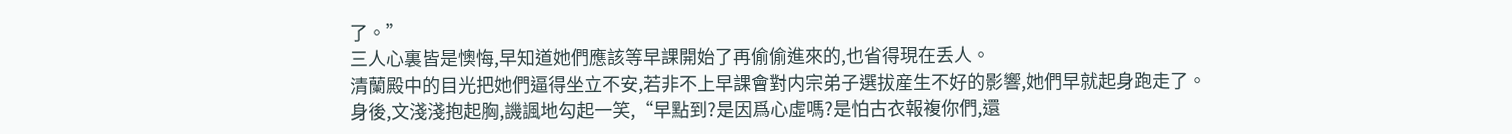了。”
三人心裏皆是懊悔,早知道她們應該等早課開始了再偷偷進來的,也省得現在丢人。
清蘭殿中的目光把她們逼得坐立不安,若非不上早課會對内宗弟子選拔産生不好的影響,她們早就起身跑走了。
身後,文淺淺抱起胸,譏諷地勾起一笑,“早點到?是因爲心虛嗎?是怕古衣報複你們,還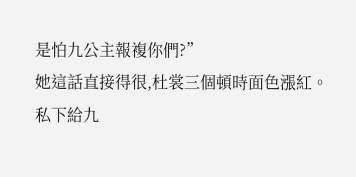是怕九公主報複你們?”
她這話直接得很,杜裳三個頓時面色漲紅。
私下給九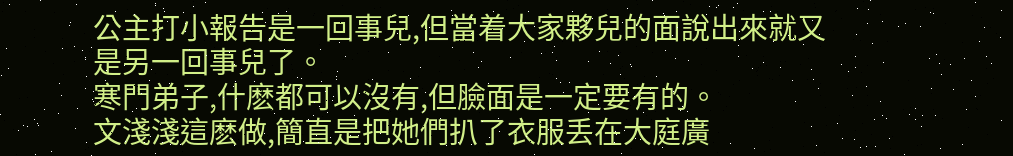公主打小報告是一回事兒,但當着大家夥兒的面說出來就又是另一回事兒了。
寒門弟子,什麽都可以沒有,但臉面是一定要有的。
文淺淺這麽做,簡直是把她們扒了衣服丢在大庭廣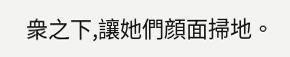衆之下,讓她們顔面掃地。